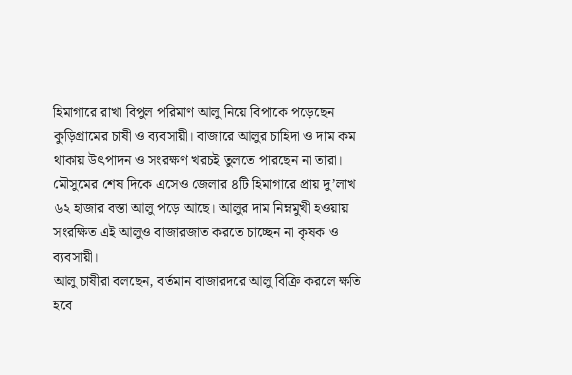হিমাগারে রাখা বিপুল পরিমাণ আলু নিয়ে বিপাকে পড়েছেন কুড়িগ্রামের চাষী ও ব্যবসায়ী। বাজারে আলুর চাহিদা ও দাম কম থাকায় উৎপাদন ও সংরক্ষণ খরচই তুলতে পারছেন না তারা।
মৌসুমের শেষ দিকে এসেও জেলার ৪টি হিমাগারে প্রায় দু’লাখ ৬২ হাজার বস্তা আলু পড়ে আছে। আলুর দাম নিম্নমুখী হওয়ায় সংরক্ষিত এই আলুও বাজারজাত করতে চাচ্ছেন না কৃষক ও ব্যবসায়ী।
আলু চাষীরা বলছেন, বর্তমান বাজারদরে আলু বিক্রি করলে ক্ষতি হবে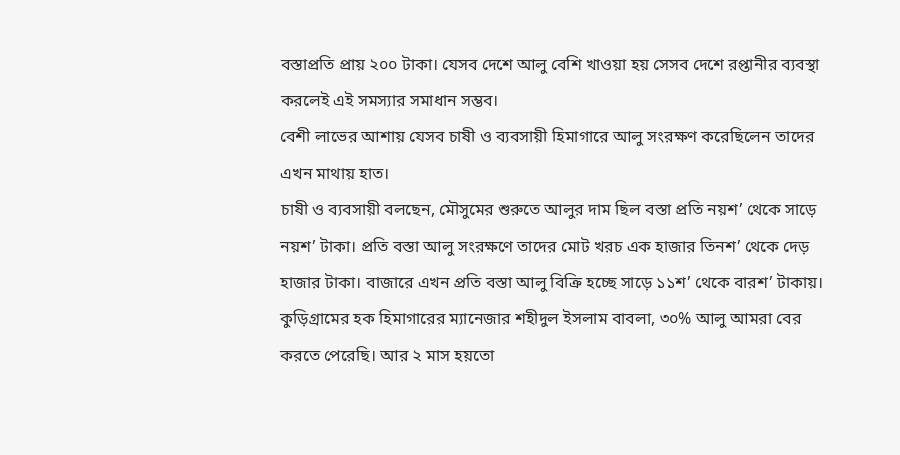বস্তাপ্রতি প্রায় ২০০ টাকা। যেসব দেশে আলু বেশি খাওয়া হয় সেসব দেশে রপ্তানীর ব্যবস্থা করলেই এই সমস্যার সমাধান সম্ভব।
বেশী লাভের আশায় যেসব চাষী ও ব্যবসায়ী হিমাগারে আলু সংরক্ষণ করেছিলেন তাদের এখন মাথায় হাত।
চাষী ও ব্যবসায়ী বলছেন, মৌসুমের শুরুতে আলুর দাম ছিল বস্তা প্রতি নয়শ’ থেকে সাড়ে নয়শ’ টাকা। প্রতি বস্তা আলু সংরক্ষণে তাদের মোট খরচ এক হাজার তিনশ’ থেকে দেড় হাজার টাকা। বাজারে এখন প্রতি বস্তা আলু বিক্রি হচ্ছে সাড়ে ১১শ’ থেকে বারশ’ টাকায়।
কুড়িগ্রামের হক হিমাগারের ম্যানেজার শহীদুল ইসলাম বাবলা, ৩০% আলু আমরা বের করতে পেরেছি। আর ২ মাস হয়তো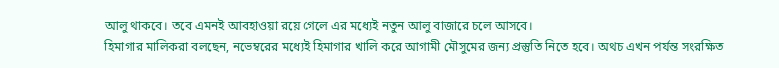আলু থাকবে। তবে এমনই আবহাওয়া রয়ে গেলে এর মধ্যেই নতুন আলু বাজারে চলে আসবে।
হিমাগার মালিকরা বলছেন, নভেম্বরের মধ্যেই হিমাগার খালি করে আগামী মৌসুমের জন্য প্রস্তুতি নিতে হবে। অথচ এখন পর্যন্ত সংরক্ষিত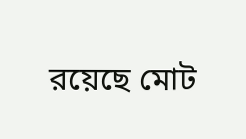রয়েছে মোট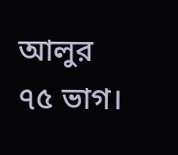আলুর ৭৫ ভাগ।